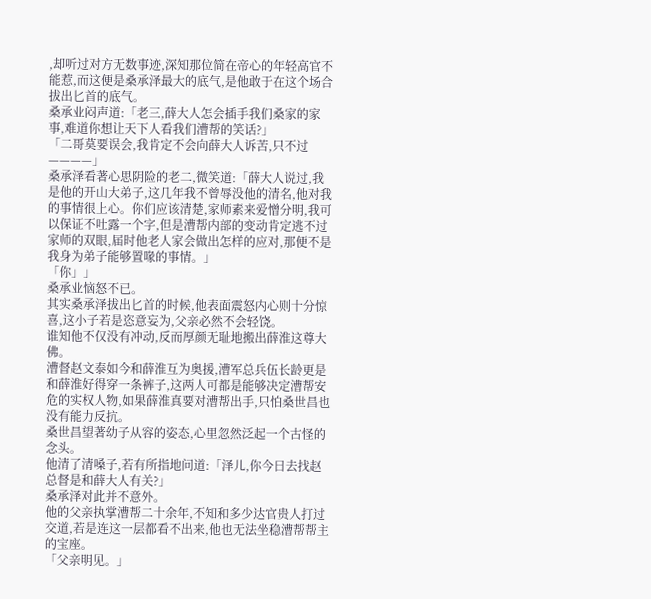,却听过对方无数事迹,深知那位简在帝心的年轻高官不能惹,而这便是桑承泽最大的底气,是他敢于在这个场合拔出匕首的底气。
桑承业闷声道:「老三,薛大人怎会插手我们桑家的家事,难道你想让天下人看我们漕帮的笑话?」
「二哥莫要误会,我肯定不会向薛大人诉苦,只不过————」
桑承泽看著心思阴险的老二,微笑道:「薛大人说过,我是他的开山大弟子,这几年我不曾辱没他的清名,他对我的事情很上心。你们应该清楚,家师素来爱憎分明,我可以保证不吐露一个字,但是漕帮内部的变动肯定逃不过家师的双眼,届时他老人家会做出怎样的应对,那便不是我身为弟子能够置喙的事情。」
「你」」
桑承业恼怒不已。
其实桑承泽拔出匕首的时候,他表面震怒内心则十分惊喜,这小子若是恣意妄为,父亲必然不会轻饶。
谁知他不仅没有冲动,反而厚颜无耻地搬出薛淮这尊大佛。
漕督赵文泰如今和薛淮互为奥援,漕军总兵伍长龄更是和薛淮好得穿一条裤子,这两人可都是能够决定漕帮安危的实权人物,如果薛淮真要对漕帮出手,只怕桑世昌也没有能力反抗。
桑世昌望著幼子从容的姿态,心里忽然泛起一个古怪的念头。
他清了清嗓子,若有所指地问道:「泽儿,你今日去找赵总督是和薛大人有关?」
桑承泽对此并不意外。
他的父亲执掌漕帮二十余年,不知和多少达官贵人打过交道,若是连这一层都看不出来,他也无法坐稳漕帮帮主的宝座。
「父亲明见。」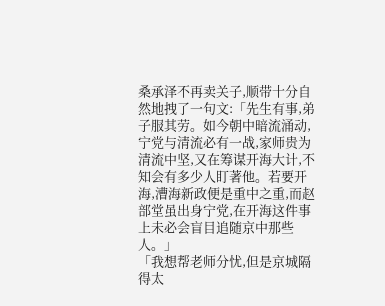桑承泽不再卖关子,顺带十分自然地拽了一句文:「先生有事,弟子服其劳。如今朝中暗流涌动,宁党与清流必有一战,家师贵为清流中坚,又在筹谋开海大计,不知会有多少人盯著他。若要开海,漕海新政便是重中之重,而赵部堂虽出身宁党,在开海这件事上未必会盲目追随京中那些人。」
「我想帮老师分忧,但是京城隔得太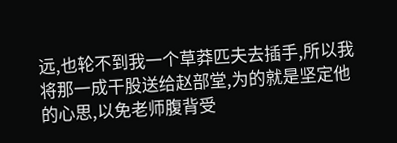远,也轮不到我一个草莽匹夫去插手,所以我将那一成干股送给赵部堂,为的就是坚定他的心思,以免老师腹背受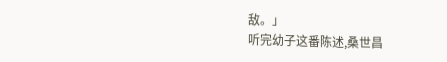敌。」
听完幼子这番陈述,桑世昌